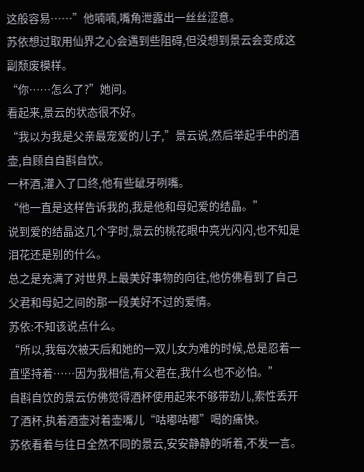这般容易……”他喃喃,嘴角泄露出一丝丝涩意。
苏依想过取用仙界之心会遇到些阻碍,但没想到景云会变成这副颓废模样。
“你……怎么了?”她问。
看起来,景云的状态很不好。
“我以为我是父亲最宠爱的儿子,”景云说,然后举起手中的酒壶,自顾自自斟自饮。
一杯酒,灌入了口终,他有些龇牙咧嘴。
“他一直是这样告诉我的,我是他和母妃爱的结晶。”
说到爱的结晶这几个字时,景云的桃花眼中亮光闪闪,也不知是泪花还是别的什么。
总之是充满了对世界上最美好事物的向往,他仿佛看到了自己父君和母妃之间的那一段美好不过的爱情。
苏依:不知该说点什么。
“所以,我每次被天后和她的一双儿女为难的时候,总是忍着一直坚持着……因为我相信,有父君在,我什么也不必怕。”
自斟自饮的景云仿佛觉得酒杯使用起来不够带劲儿,索性丢开了酒杯,执着酒壶对着壶嘴儿“咕嘟咕嘟”喝的痛快。
苏依看着与往日全然不同的景云,安安静静的听着,不发一言。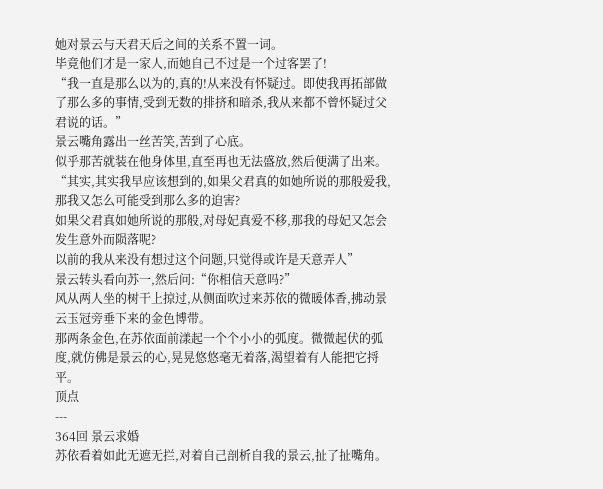她对景云与天君天后之间的关系不置一词。
毕竟他们才是一家人,而她自己不过是一个过客罢了!
“我一直是那么以为的,真的!从来没有怀疑过。即使我再拓部做了那么多的事情,受到无数的排挤和暗杀,我从来都不曾怀疑过父君说的话。”
景云嘴角露出一丝苦笑,苦到了心底。
似乎那苦就装在他身体里,直至再也无法盛放,然后便满了出来。
“其实,其实我早应该想到的,如果父君真的如她所说的那般爱我,那我又怎么可能受到那么多的迫害?
如果父君真如她所说的那般,对母妃真爱不移,那我的母妃又怎会发生意外而陨落呢?
以前的我从来没有想过这个问题,只觉得或许是天意弄人”
景云转头看向苏一,然后问:“你相信天意吗?”
风从两人坐的树干上掠过,从侧面吹过来苏依的微暖体香,拂动景云玉冠旁垂下来的金色博带。
那两条金色,在苏依面前漾起一个个小小的弧度。微微起伏的弧度,就仿佛是景云的心,晃晃悠悠毫无着落,渴望着有人能把它捋平。
顶点
---
364回 景云求婚
苏依看着如此无遮无拦,对着自己剖析自我的景云,扯了扯嘴角。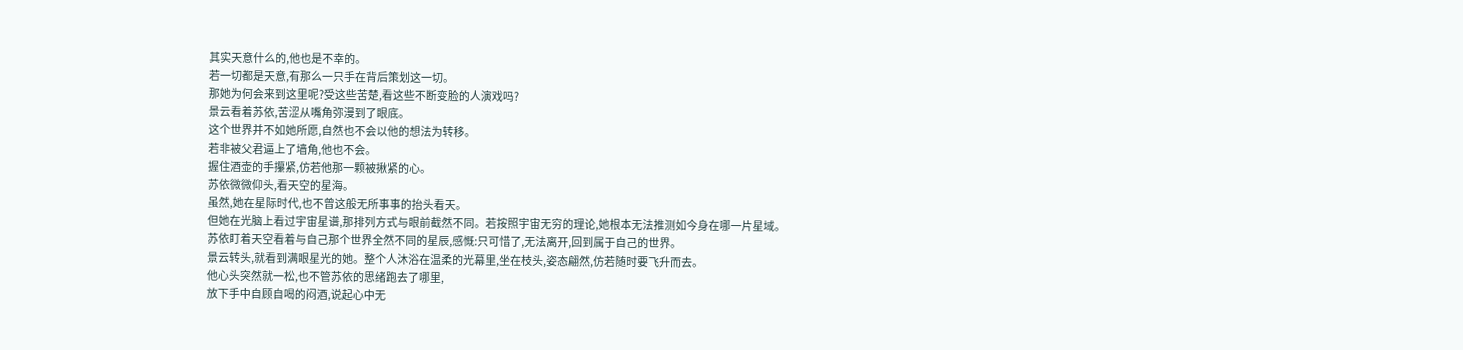其实天意什么的,他也是不幸的。
若一切都是天意,有那么一只手在背后策划这一切。
那她为何会来到这里呢?受这些苦楚,看这些不断变脸的人演戏吗?
景云看着苏依,苦涩从嘴角弥漫到了眼底。
这个世界并不如她所愿,自然也不会以他的想法为转移。
若非被父君逼上了墙角,他也不会。
握住酒壶的手攥紧,仿若他那一颗被揪紧的心。
苏依微微仰头,看天空的星海。
虽然,她在星际时代,也不曾这般无所事事的抬头看天。
但她在光脑上看过宇宙星谱,那排列方式与眼前截然不同。若按照宇宙无穷的理论,她根本无法推测如今身在哪一片星域。
苏依盯着天空看着与自己那个世界全然不同的星辰,感慨:只可惜了,无法离开,回到属于自己的世界。
景云转头,就看到满眼星光的她。整个人沐浴在温柔的光幕里,坐在枝头,姿态翩然,仿若随时要飞升而去。
他心头突然就一松,也不管苏依的思绪跑去了哪里,
放下手中自顾自喝的闷酒,说起心中无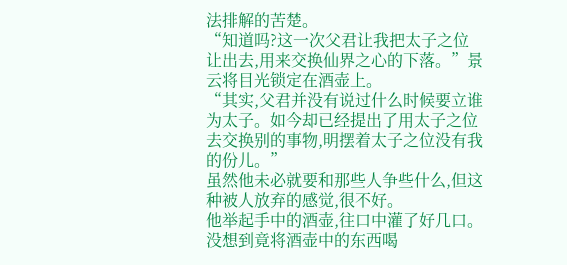法排解的苦楚。
“知道吗?这一次父君让我把太子之位让出去,用来交换仙界之心的下落。”景云将目光锁定在酒壶上。
“其实,父君并没有说过什么时候要立谁为太子。如今却已经提出了用太子之位去交换别的事物,明摆着太子之位没有我的份儿。”
虽然他未必就要和那些人争些什么,但这种被人放弃的感觉,很不好。
他举起手中的酒壶,往口中灌了好几口。没想到竟将酒壶中的东西喝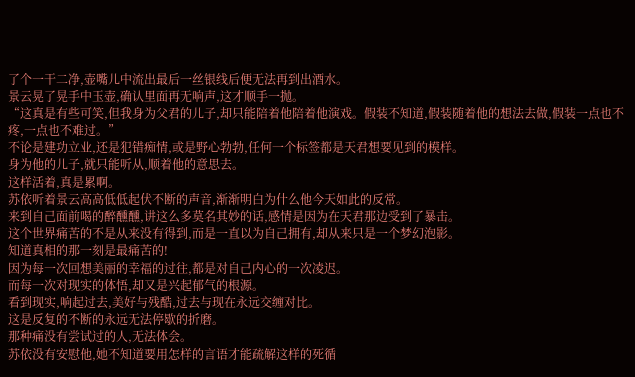了个一干二净,壶嘴儿中流出最后一丝银线后便无法再到出酒水。
景云晃了晃手中玉壶,确认里面再无响声,这才顺手一抛。
“这真是有些可笑,但我身为父君的儿子,却只能陪着他陪着他演戏。假装不知道,假装随着他的想法去做,假装一点也不疼,一点也不难过。”
不论是建功立业,还是犯错痴情,或是野心勃勃,任何一个标签都是天君想要见到的模样。
身为他的儿子,就只能听从,顺着他的意思去。
这样活着,真是累啊。
苏依听着景云高高低低起伏不断的声音,渐渐明白为什么他今天如此的反常。
来到自己面前喝的醉醺醺,讲这么多莫名其妙的话,感情是因为在天君那边受到了暴击。
这个世界痛苦的不是从来没有得到,而是一直以为自己拥有,却从来只是一个梦幻泡影。
知道真相的那一刻是最痛苦的!
因为每一次回想美丽的幸福的过往,都是对自己内心的一次凌迟。
而每一次对现实的体悟,却又是兴起郁气的根源。
看到现实,响起过去,美好与残酷,过去与现在永远交缠对比。
这是反复的不断的永远无法停歇的折磨。
那种痛没有尝试过的人,无法体会。
苏依没有安慰他,她不知道要用怎样的言语才能疏解这样的死循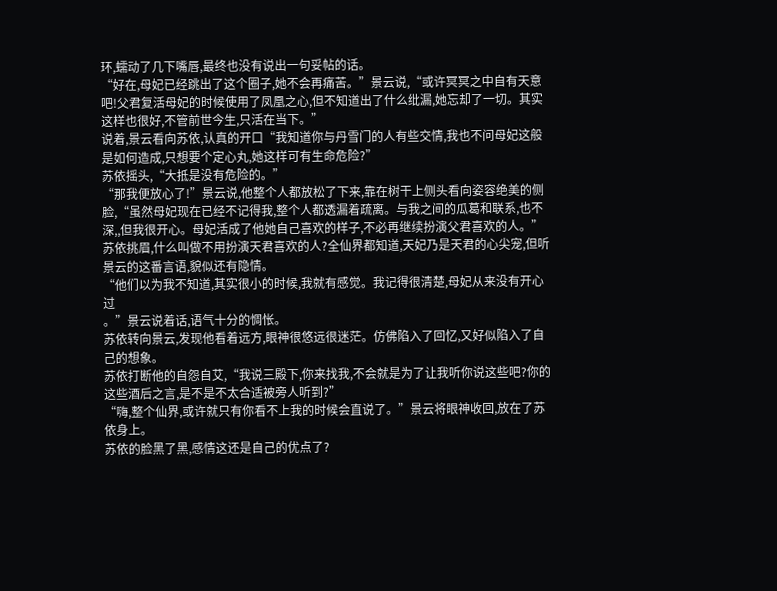环,蠕动了几下嘴唇,最终也没有说出一句妥帖的话。
“好在,母妃已经跳出了这个圈子,她不会再痛苦。”景云说,“或许冥冥之中自有天意吧!父君复活母妃的时候使用了凤凰之心,但不知道出了什么纰漏,她忘却了一切。其实这样也很好,不管前世今生,只活在当下。”
说着,景云看向苏依,认真的开口“我知道你与丹雪门的人有些交情,我也不问母妃这般是如何造成,只想要个定心丸,她这样可有生命危险?”
苏依摇头,“大抵是没有危险的。”
“那我便放心了!”景云说,他整个人都放松了下来,靠在树干上侧头看向姿容绝美的侧脸,“虽然母妃现在已经不记得我,整个人都透漏着疏离。与我之间的瓜葛和联系,也不深,,但我很开心。母妃活成了他她自己喜欢的样子,不必再继续扮演父君喜欢的人。”
苏依挑眉,什么叫做不用扮演天君喜欢的人?全仙界都知道,天妃乃是天君的心尖宠,但听景云的这番言语,貌似还有隐情。
“他们以为我不知道,其实很小的时候,我就有感觉。我记得很清楚,母妃从来没有开心过
。”景云说着话,语气十分的惆怅。
苏依转向景云,发现他看着远方,眼神很悠远很迷茫。仿佛陷入了回忆,又好似陷入了自己的想象。
苏依打断他的自怨自艾,“我说三殿下,你来找我,不会就是为了让我听你说这些吧?你的这些酒后之言,是不是不太合适被旁人听到?”
“嗨,整个仙界,或许就只有你看不上我的时候会直说了。”景云将眼神收回,放在了苏依身上。
苏依的脸黑了黑,感情这还是自己的优点了?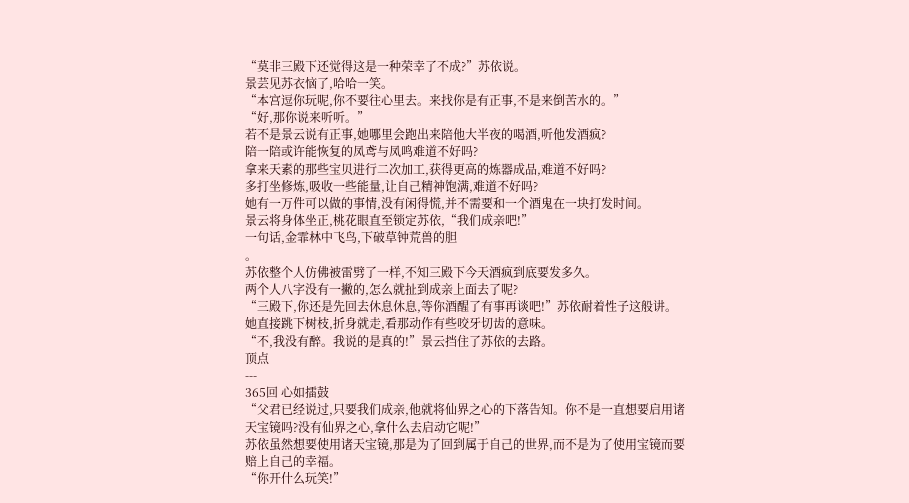“莫非三殿下还觉得这是一种荣幸了不成?”苏依说。
景芸见苏衣恼了,哈哈一笑。
“本宫逗你玩呢,你不要往心里去。来找你是有正事,不是来倒苦水的。”
“好,那你说来听听。”
若不是景云说有正事,她哪里会跑出来陪他大半夜的喝酒,听他发酒疯?
陪一陪或许能恢复的凤鸢与凤鸣难道不好吗?
拿来天素的那些宝贝进行二次加工,获得更高的炼器成品,难道不好吗?
多打坐修炼,吸收一些能量,让自己精神饱满,难道不好吗?
她有一万件可以做的事情,没有闲得慌,并不需要和一个酒鬼在一块打发时间。
景云将身体坐正,桃花眼直至锁定苏依,“我们成亲吧!”
一句话,金霏林中飞鸟,下破草钟荒兽的胆
。
苏依整个人仿佛被雷劈了一样,不知三殿下今天酒疯到底要发多久。
两个人八字没有一撇的,怎么就扯到成亲上面去了呢?
“三殿下,你还是先回去休息休息,等你酒醒了有事再谈吧!”苏依耐着性子这般讲。
她直接跳下树枝,折身就走,看那动作有些咬牙切齿的意味。
“不,我没有醉。我说的是真的!”景云挡住了苏依的去路。
顶点
---
365回 心如擂鼓
“父君已经说过,只要我们成亲,他就将仙界之心的下落告知。你不是一直想要启用诸天宝镜吗?没有仙界之心,拿什么去启动它呢!”
苏依虽然想要使用诸天宝镜,那是为了回到属于自己的世界,而不是为了使用宝镜而要赔上自己的幸福。
“你开什么玩笑!”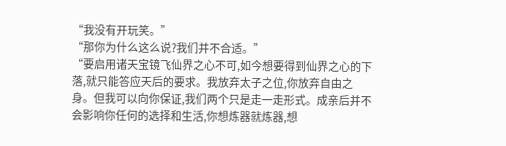“我没有开玩笑。”
“那你为什么这么说?我们并不合适。”
“要启用诸天宝镜飞仙界之心不可,如今想要得到仙界之心的下落,就只能答应天后的要求。我放弃太子之位,你放弃自由之身。但我可以向你保证,我们两个只是走一走形式。成亲后并不会影响你任何的选择和生活,你想炼器就炼器,想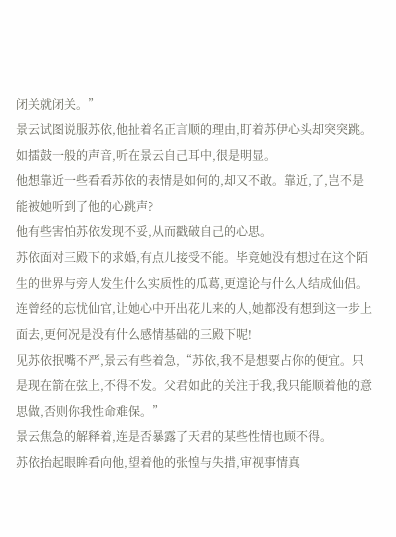闭关就闭关。”
景云试图说服苏依,他扯着名正言顺的理由,盯着苏伊心头却突突跳。
如擂鼓一般的声音,听在景云自己耳中,很是明显。
他想靠近一些看看苏依的表情是如何的,却又不敢。靠近,了,岂不是能被她听到了他的心跳声?
他有些害怕苏依发现不妥,从而戳破自己的心思。
苏依面对三殿下的求婚,有点儿接受不能。毕竟她没有想过在这个陌生的世界与旁人发生什么实质性的瓜葛,更遑论与什么人结成仙侣。
连曾经的忘忧仙官,让她心中开出花儿来的人,她都没有想到这一步上面去,更何况是没有什么感情基础的三殿下呢!
见苏依抿嘴不严,景云有些着急,“苏依,我不是想要占你的便宜。只是现在箭在弦上,不得不发。父君如此的关注于我,我只能顺着他的意思做,否则你我性命难保。”
景云焦急的解释着,连是否暴露了天君的某些性情也顾不得。
苏依抬起眼眸看向他,望着他的张惶与失措,审视事情真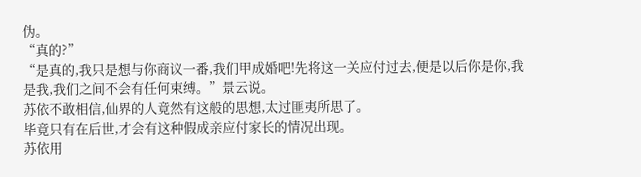伪。
“真的?”
“是真的,我只是想与你商议一番,我们甲成婚吧!先将这一关应付过去,便是以后你是你,我是我,我们之间不会有任何束缚。”景云说。
苏依不敢相信,仙界的人竟然有这般的思想,太过匪夷所思了。
毕竟只有在后世,才会有这种假成亲应付家长的情况出现。
苏依用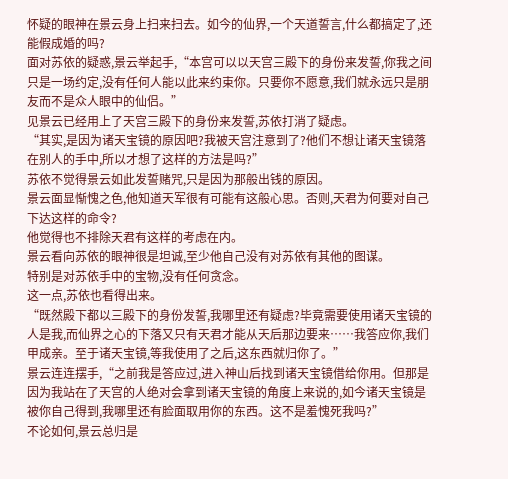怀疑的眼神在景云身上扫来扫去。如今的仙界,一个天道誓言,什么都搞定了,还能假成婚的吗?
面对苏依的疑惑,景云举起手,“本宫可以以天宫三殿下的身份来发誓,你我之间只是一场约定,没有任何人能以此来约束你。只要你不愿意,我们就永远只是朋友而不是众人眼中的仙侣。”
见景云已经用上了天宫三殿下的身份来发誓,苏依打消了疑虑。
“其实,是因为诸天宝镜的原因吧?我被天宫注意到了?他们不想让诸天宝镜落在别人的手中,所以才想了这样的方法是吗?”
苏依不觉得景云如此发誓赌咒,只是因为那般出钱的原因。
景云面显惭愧之色,他知道天军很有可能有这般心思。否则,天君为何要对自己下达这样的命令?
他觉得也不排除天君有这样的考虑在内。
景云看向苏依的眼神很是坦诚,至少他自己没有对苏依有其他的图谋。
特别是对苏依手中的宝物,没有任何贪念。
这一点,苏依也看得出来。
“既然殿下都以三殿下的身份发誓,我哪里还有疑虑?毕竟需要使用诸天宝镜的人是我,而仙界之心的下落又只有天君才能从天后那边要来……我答应你,我们甲成亲。至于诸天宝镜,等我使用了之后,这东西就归你了。”
景云连连摆手,“之前我是答应过,进入神山后找到诸天宝镜借给你用。但那是因为我站在了天宫的人绝对会拿到诸天宝镜的角度上来说的,如今诸天宝镜是被你自己得到,我哪里还有脸面取用你的东西。这不是羞愧死我吗?”
不论如何,景云总归是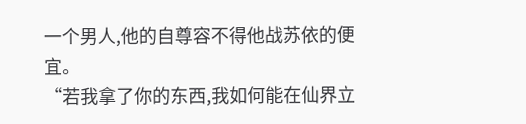一个男人,他的自尊容不得他战苏依的便宜。
“若我拿了你的东西,我如何能在仙界立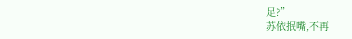足?”
苏依抿嘴,不再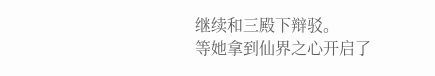继续和三殿下辩驳。
等她拿到仙界之心开启了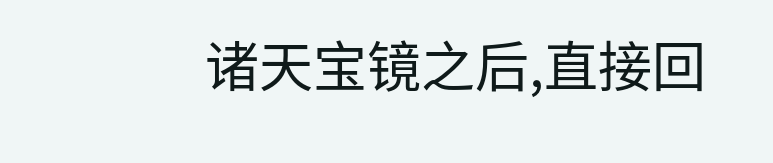诸天宝镜之后,直接回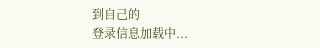到自己的
登录信息加载中...